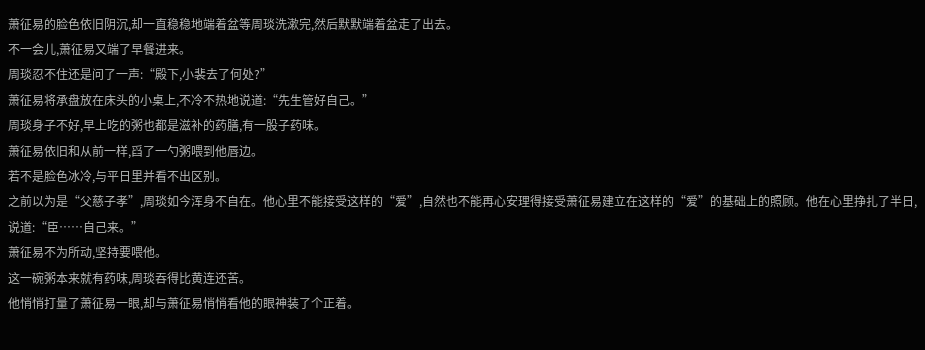萧征易的脸色依旧阴沉,却一直稳稳地端着盆等周琰洗漱完,然后默默端着盆走了出去。
不一会儿,萧征易又端了早餐进来。
周琰忍不住还是问了一声:“殿下,小裴去了何处?”
萧征易将承盘放在床头的小桌上,不冷不热地说道:“先生管好自己。”
周琰身子不好,早上吃的粥也都是滋补的药膳,有一股子药味。
萧征易依旧和从前一样,舀了一勺粥喂到他唇边。
若不是脸色冰冷,与平日里并看不出区别。
之前以为是“父慈子孝”,周琰如今浑身不自在。他心里不能接受这样的“爱”,自然也不能再心安理得接受萧征易建立在这样的“爱”的基础上的照顾。他在心里挣扎了半日,说道:“臣……自己来。”
萧征易不为所动,坚持要喂他。
这一碗粥本来就有药味,周琰吞得比黄连还苦。
他悄悄打量了萧征易一眼,却与萧征易悄悄看他的眼神装了个正着。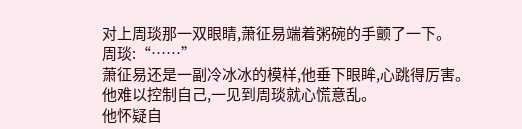对上周琰那一双眼睛,萧征易端着粥碗的手颤了一下。
周琰:“……”
萧征易还是一副冷冰冰的模样,他垂下眼眸,心跳得厉害。
他难以控制自己,一见到周琰就心慌意乱。
他怀疑自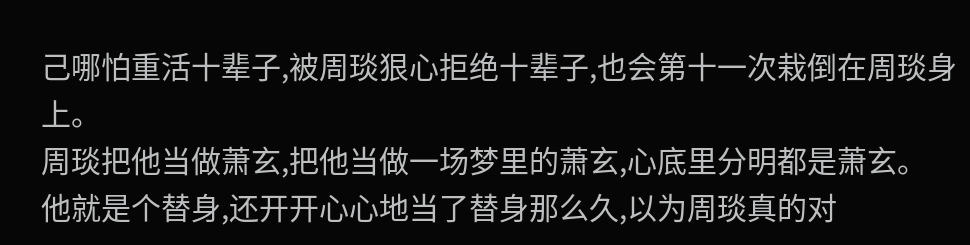己哪怕重活十辈子,被周琰狠心拒绝十辈子,也会第十一次栽倒在周琰身上。
周琰把他当做萧玄,把他当做一场梦里的萧玄,心底里分明都是萧玄。
他就是个替身,还开开心心地当了替身那么久,以为周琰真的对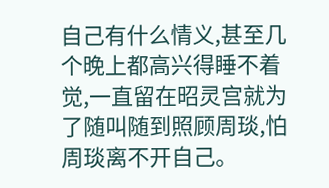自己有什么情义,甚至几个晚上都高兴得睡不着觉,一直留在昭灵宫就为了随叫随到照顾周琰,怕周琰离不开自己。